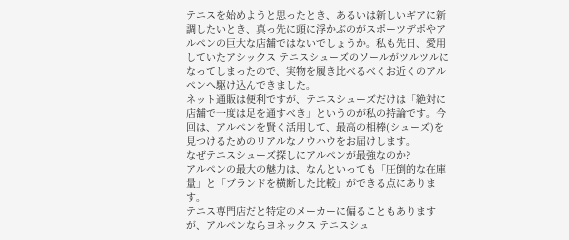テニスを始めようと思ったとき、あるいは新しいギアに新調したいとき、真っ先に頭に浮かぶのがスポーツデポやアルペンの巨大な店舗ではないでしょうか。私も先日、愛用していたアシックス テニスシューズのソールがツルツルになってしまったので、実物を履き比べるべくお近くのアルペンへ駆け込んできました。
ネット通販は便利ですが、テニスシューズだけは「絶対に店舗で一度は足を通すべき」というのが私の持論です。今回は、アルペンを賢く活用して、最高の相棒(シューズ)を見つけるためのリアルなノウハウをお届けします。
なぜテニスシューズ探しにアルペンが最強なのか?
アルペンの最大の魅力は、なんといっても「圧倒的な在庫量」と「ブランドを横断した比較」ができる点にあります。
テニス専門店だと特定のメーカーに偏ることもありますが、アルペンならヨネックス テニスシュ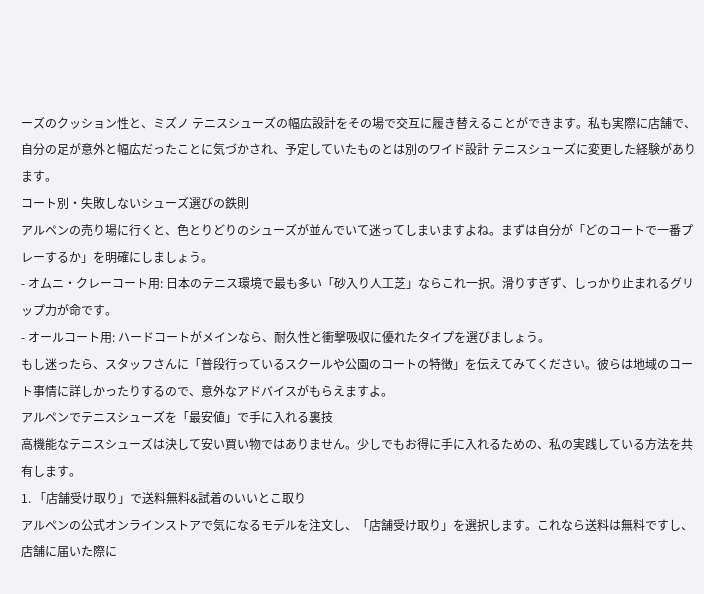ーズのクッション性と、ミズノ テニスシューズの幅広設計をその場で交互に履き替えることができます。私も実際に店舗で、自分の足が意外と幅広だったことに気づかされ、予定していたものとは別のワイド設計 テニスシューズに変更した経験があります。
コート別・失敗しないシューズ選びの鉄則
アルペンの売り場に行くと、色とりどりのシューズが並んでいて迷ってしまいますよね。まずは自分が「どのコートで一番プレーするか」を明確にしましょう。
- オムニ・クレーコート用: 日本のテニス環境で最も多い「砂入り人工芝」ならこれ一択。滑りすぎず、しっかり止まれるグリップ力が命です。
- オールコート用: ハードコートがメインなら、耐久性と衝撃吸収に優れたタイプを選びましょう。
もし迷ったら、スタッフさんに「普段行っているスクールや公園のコートの特徴」を伝えてみてください。彼らは地域のコート事情に詳しかったりするので、意外なアドバイスがもらえますよ。
アルペンでテニスシューズを「最安値」で手に入れる裏技
高機能なテニスシューズは決して安い買い物ではありません。少しでもお得に手に入れるための、私の実践している方法を共有します。
1. 「店舗受け取り」で送料無料&試着のいいとこ取り
アルペンの公式オンラインストアで気になるモデルを注文し、「店舗受け取り」を選択します。これなら送料は無料ですし、店舗に届いた際に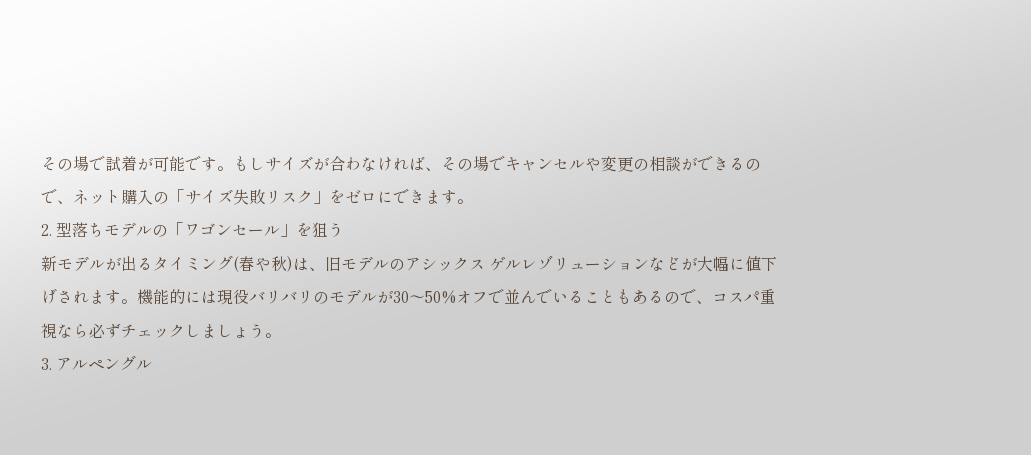その場で試着が可能です。もしサイズが合わなければ、その場でキャンセルや変更の相談ができるので、ネット購入の「サイズ失敗リスク」をゼロにできます。
2. 型落ちモデルの「ワゴンセール」を狙う
新モデルが出るタイミング(春や秋)は、旧モデルのアシックス ゲルレゾリューションなどが大幅に値下げされます。機能的には現役バリバリのモデルが30〜50%オフで並んでいることもあるので、コスパ重視なら必ずチェックしましょう。
3. アルペングル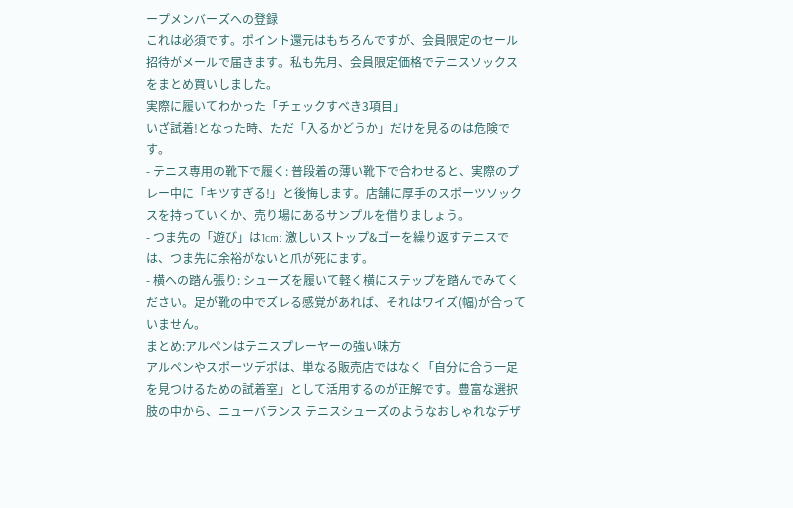ープメンバーズへの登録
これは必須です。ポイント還元はもちろんですが、会員限定のセール招待がメールで届きます。私も先月、会員限定価格でテニスソックスをまとめ買いしました。
実際に履いてわかった「チェックすべき3項目」
いざ試着!となった時、ただ「入るかどうか」だけを見るのは危険です。
- テニス専用の靴下で履く: 普段着の薄い靴下で合わせると、実際のプレー中に「キツすぎる!」と後悔します。店舗に厚手のスポーツソックスを持っていくか、売り場にあるサンプルを借りましょう。
- つま先の「遊び」は1cm: 激しいストップ&ゴーを繰り返すテニスでは、つま先に余裕がないと爪が死にます。
- 横への踏ん張り: シューズを履いて軽く横にステップを踏んでみてください。足が靴の中でズレる感覚があれば、それはワイズ(幅)が合っていません。
まとめ:アルペンはテニスプレーヤーの強い味方
アルペンやスポーツデポは、単なる販売店ではなく「自分に合う一足を見つけるための試着室」として活用するのが正解です。豊富な選択肢の中から、ニューバランス テニスシューズのようなおしゃれなデザ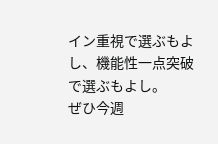イン重視で選ぶもよし、機能性一点突破で選ぶもよし。
ぜひ今週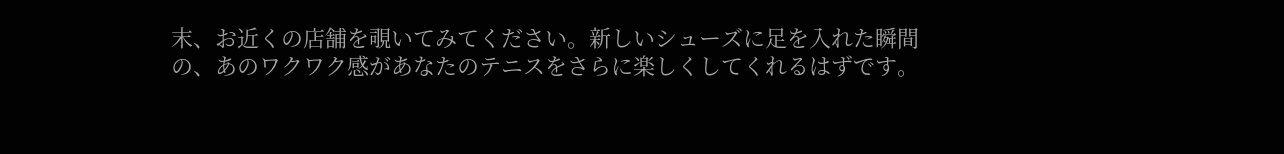末、お近くの店舗を覗いてみてください。新しいシューズに足を入れた瞬間の、あのワクワク感があなたのテニスをさらに楽しくしてくれるはずです。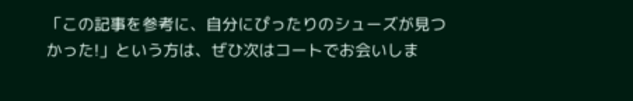「この記事を参考に、自分にぴったりのシューズが見つかった!」という方は、ぜひ次はコートでお会いしま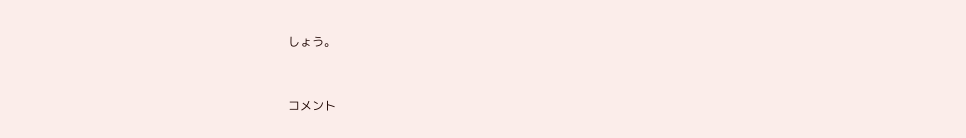しょう。


コメント